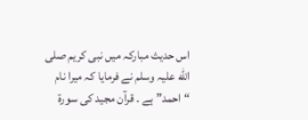اس حدیث مبارکہ میں نبی کریم صلی الله علیہ وسلم نے فرمایا کہ میرا نام “احمد” ہے ۔ قرآن مجید کی سورة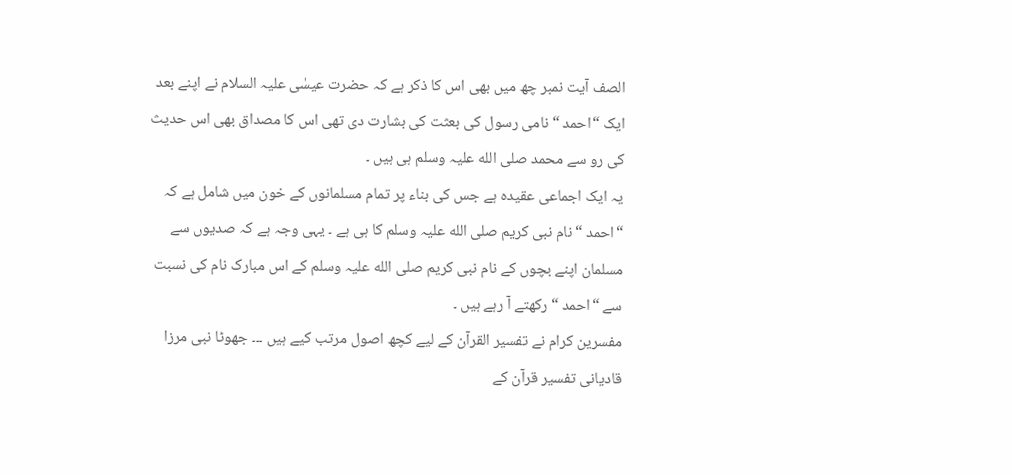الصف آیت نمبر چھ میں بھی اس کا ذکر ہے کہ حضرت عیسٰی علیہ السلام نے اپنے بعد ایک “احمد “ نامی رسول کی بعثت کی بشارت دی تھی اس کا مصداق بھی اس حدیث کی رو سے محمد صلی الله علیہ وسلم ہی ہیں ۔
یہ ایک اجماعی عقیدہ ہے جس کی بناء پر تمام مسلمانوں کے خون میں شامل ہے کہ “احمد “ نام نبی کریم صلی الله علیہ وسلم کا ہی ہے ۔ یہی وجہ ہے کہ صدیوں سے مسلمان اپنے بچوں کے نام نبی کریم صلی الله علیہ وسلم کے اس مبارک نام کی نسبت سے “احمد “ رکھتے آ رہے ہیں ۔
مفسرین کرام نے تفسیر القرآن کے لیے کچھ اصول مرتب کیے ہیں ۔۔۔ جھوٹا نبی مرزا قادیانی تفسیر قرآن کے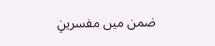ضمن میں مفسرینِ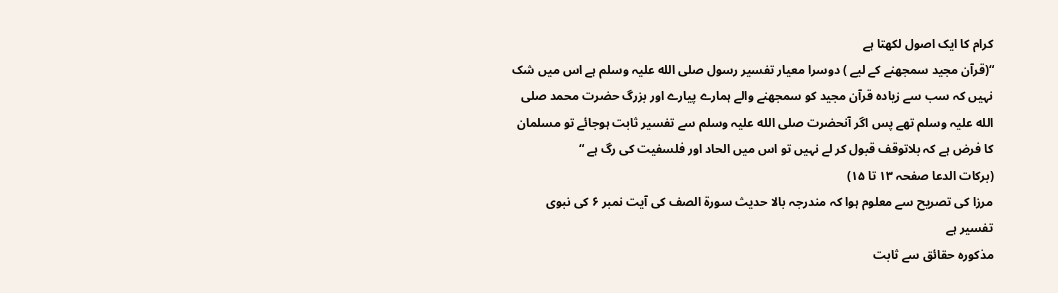کرام کا ایک اصول لکھتا ہے
“(قرآن مجید سمجھنے کے لیے ) دوسرا معیار تفسیر رسول صلی الله علیہ وسلم ہے اس میں شک نہیں کہ سب سے زیادہ قرآن مجید کو سمجھنے والے ہمارے پیارے اور بزرگ حضرت محمد صلی الله علیہ وسلم تھے پس اگر آنحضرت صلی الله علیہ وسلم سے تفسیر ثابت ہوجائے تو مسلمان کا فرض ہے کہ بلاتوقف قبول کر لے نہیں تو اس میں الحاد اور فلسفیت کی رگ ہے “
(برکات الدعا صفحہ ۱۳ تا ۱۵)
مرزا کی تصریح سے معلوم ہوا کہ مندرجہ بالا حدیث سورة الصف کی آیت نمبر ۶ کی نبوی تفسیر ہے
مذکورہ حقائق سے ثابت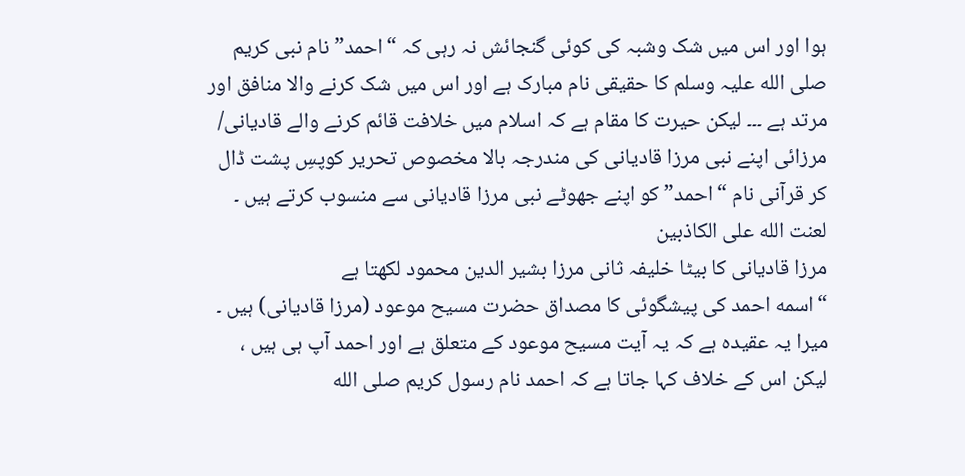ہوا اور اس میں شک وشبہ کی کوئی گنجائش نہ رہی کہ “احمد” نام نبی کریم صلی الله علیہ وسلم کا حقیقی نام مبارک ہے اور اس میں شک کرنے والا منافق اور مرتد ہے ۔۔۔ لیکن حیرت کا مقام ہے کہ اسلام میں خلافت قائم کرنے والے قادیانی/ مرزائی اپنے نبی مرزا قادیانی کی مندرجہ بالا مخصوص تحریر کوپسِ پشت ڈال کر قرآنی نام “احمد” کو اپنے جھوٹے نبی مرزا قادیانی سے منسوب کرتے ہیں ۔
لعنت الله علی الکاذبین
مرزا قادیانی کا بیٹا خلیفہ ثانی مرزا بشیر الدین محمود لکھتا ہے
“اسمه احمد کی پیشگوئی کا مصداق حضرت مسیح موعود (مرزا قادیانی) ہیں ۔ میرا یہ عقیدہ ہے کہ یہ آیت مسیح موعود کے متعلق ہے اور احمد آپ ہی ہیں ، لیکن اس کے خلاف کہا جاتا ہے کہ احمد نام رسول کریم صلی الله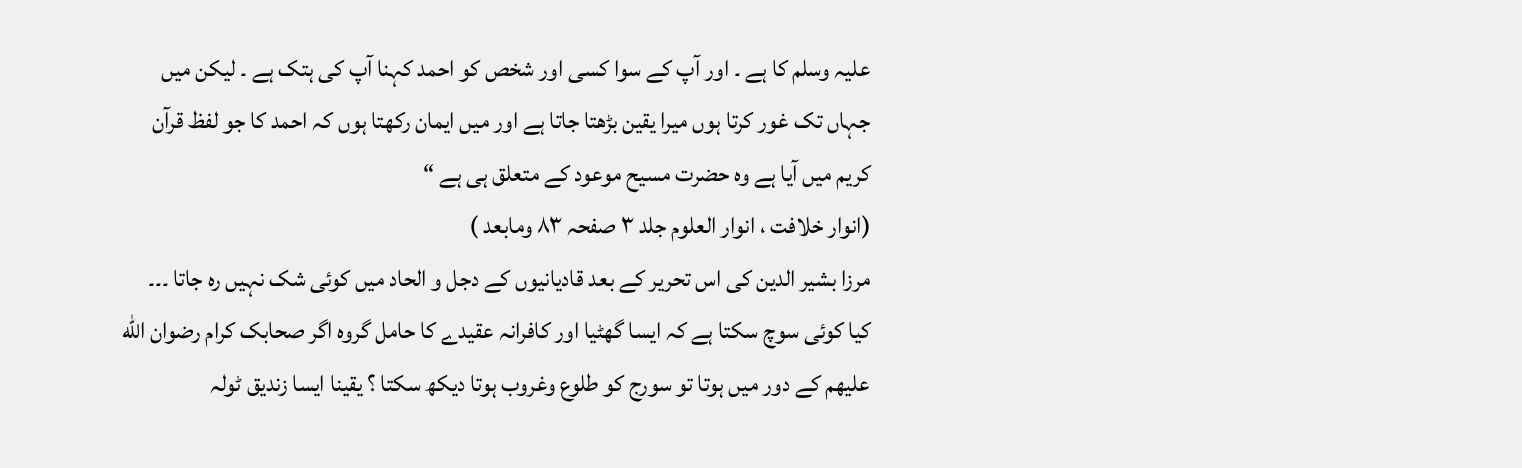علیہ وسلم کا ہے ۔ اور آپ کے سوا کسی اور شخص کو احمد کہنا آپ کی ہتک ہے ۔ لیکن میں جہاں تک غور کرتا ہوں میرا یقین بڑھتا جاتا ہے اور میں ایمان رکھتا ہوں کہ احمد کا جو لفظ قرآن کریم میں آیا ہے وہ حضرت مسیح موعود کے متعلق ہی ہے “
(انوار خلافت ، انوار العلوم جلد ۳ صفحہ ۸۳ ومابعد )
مرزا بشیر الدین کی اس تحریر کے بعد قادیانیوں کے دجل و الحاد میں کوئی شک نہیں رہ جاتا ۔۔۔ کیا کوئی سوچ سکتا ہے کہ ایسا گھٹیا اور کافرانہ عقیدے کا حامل گروہ اگر صحابک کرام رضوان الله علیھم کے دور میں ہوتا تو سورج کو طلوع وغروب ہوتا دیکھ سکتا ؟ یقینا ایسا زندیق ٹولہ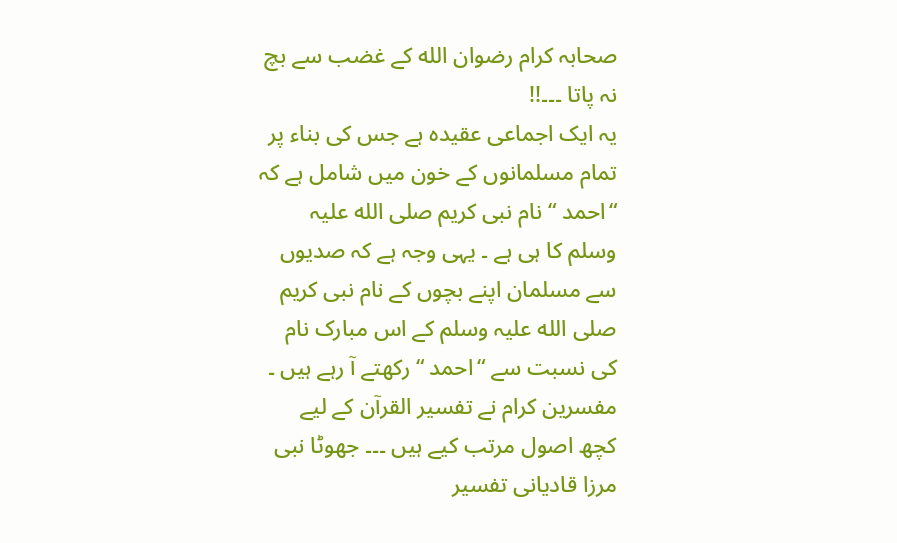صحابہ کرام رضوان الله کے غضب سے بچ نہ پاتا ۔۔۔!!
یہ ایک اجماعی عقیدہ ہے جس کی بناء پر تمام مسلمانوں کے خون میں شامل ہے کہ “احمد “ نام نبی کریم صلی الله علیہ وسلم کا ہی ہے ۔ یہی وجہ ہے کہ صدیوں سے مسلمان اپنے بچوں کے نام نبی کریم صلی الله علیہ وسلم کے اس مبارک نام کی نسبت سے “احمد “ رکھتے آ رہے ہیں ۔
مفسرین کرام نے تفسیر القرآن کے لیے کچھ اصول مرتب کیے ہیں ۔۔۔ جھوٹا نبی مرزا قادیانی تفسیر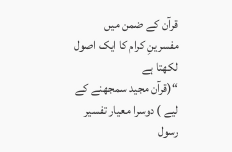قرآن کے ضمن میں مفسرینِ کرام کا ایک اصول لکھتا ہے
“(قرآن مجید سمجھنے کے لیے ) دوسرا معیار تفسیر رسول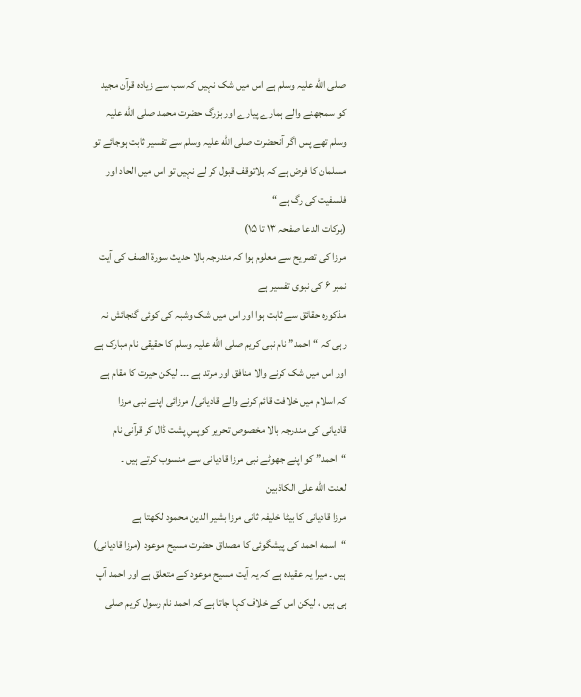صلی الله علیہ وسلم ہے اس میں شک نہیں کہ سب سے زیادہ قرآن مجید کو سمجھنے والے ہمارے پیارے اور بزرگ حضرت محمد صلی الله علیہ وسلم تھے پس اگر آنحضرت صلی الله علیہ وسلم سے تفسیر ثابت ہوجائے تو مسلمان کا فرض ہے کہ بلاتوقف قبول کر لے نہیں تو اس میں الحاد اور فلسفیت کی رگ ہے “
(برکات الدعا صفحہ ۱۳ تا ۱۵)
مرزا کی تصریح سے معلوم ہوا کہ مندرجہ بالا حدیث سورة الصف کی آیت نمبر ۶ کی نبوی تفسیر ہے
مذکورہ حقائق سے ثابت ہوا اور اس میں شک وشبہ کی کوئی گنجائش نہ رہی کہ “احمد” نام نبی کریم صلی الله علیہ وسلم کا حقیقی نام مبارک ہے اور اس میں شک کرنے والا منافق اور مرتد ہے ۔۔۔ لیکن حیرت کا مقام ہے کہ اسلام میں خلافت قائم کرنے والے قادیانی/ مرزائی اپنے نبی مرزا قادیانی کی مندرجہ بالا مخصوص تحریر کوپسِ پشت ڈال کر قرآنی نام “احمد” کو اپنے جھوٹے نبی مرزا قادیانی سے منسوب کرتے ہیں ۔
لعنت الله علی الکاذبین
مرزا قادیانی کا بیٹا خلیفہ ثانی مرزا بشیر الدین محمود لکھتا ہے
“اسمه احمد کی پیشگوئی کا مصداق حضرت مسیح موعود (مرزا قادیانی) ہیں ۔ میرا یہ عقیدہ ہے کہ یہ آیت مسیح موعود کے متعلق ہے اور احمد آپ ہی ہیں ، لیکن اس کے خلاف کہا جاتا ہے کہ احمد نام رسول کریم صلی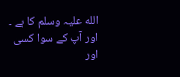الله علیہ وسلم کا ہے ۔ اور آپ کے سوا کسی اور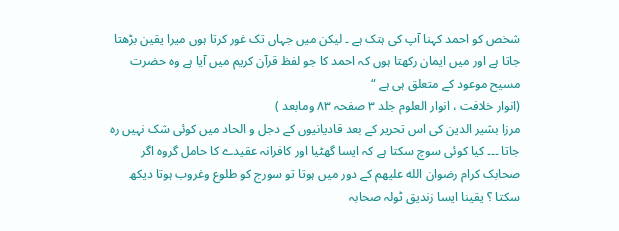شخص کو احمد کہنا آپ کی ہتک ہے ۔ لیکن میں جہاں تک غور کرتا ہوں میرا یقین بڑھتا جاتا ہے اور میں ایمان رکھتا ہوں کہ احمد کا جو لفظ قرآن کریم میں آیا ہے وہ حضرت مسیح موعود کے متعلق ہی ہے “
(انوار خلافت ، انوار العلوم جلد ۳ صفحہ ۸۳ ومابعد )
مرزا بشیر الدین کی اس تحریر کے بعد قادیانیوں کے دجل و الحاد میں کوئی شک نہیں رہ جاتا ۔۔۔ کیا کوئی سوچ سکتا ہے کہ ایسا گھٹیا اور کافرانہ عقیدے کا حامل گروہ اگر صحابک کرام رضوان الله علیھم کے دور میں ہوتا تو سورج کو طلوع وغروب ہوتا دیکھ سکتا ؟ یقینا ایسا زندیق ٹولہ صحابہ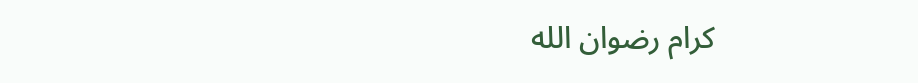کرام رضوان الله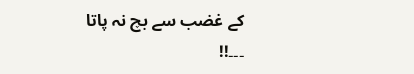کے غضب سے بچ نہ پاتا ۔۔۔!!